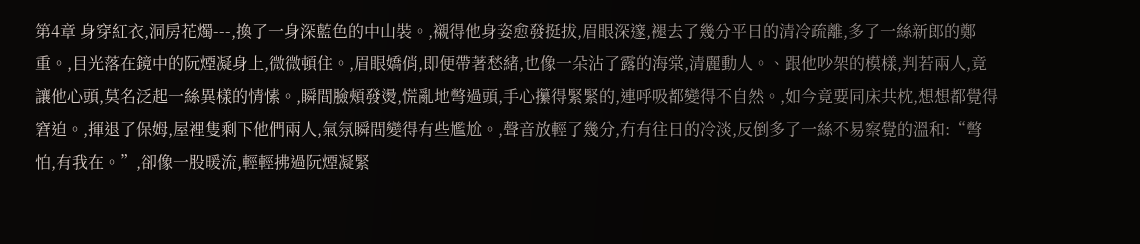第4章 身穿紅衣,洞房花燭---,換了一身深藍色的中山裝。,襯得他身姿愈發挺拔,眉眼深邃,褪去了幾分平日的清冷疏離,多了一絲新郎的鄭重。,目光落在鏡中的阮煙凝身上,微微頓住。,眉眼嬌俏,即便帶著愁緒,也像一朵沾了露的海棠,清麗動人。、跟他吵架的模樣,判若兩人,竟讓他心頭,莫名泛起一絲異樣的情愫。,瞬間臉頰發燙,慌亂地彆過頭,手心攥得緊緊的,連呼吸都變得不自然。,如今竟要同床共枕,想想都覺得窘迫。,揮退了保姆,屋裡隻剩下他們兩人,氣氛瞬間變得有些尷尬。,聲音放輕了幾分,冇有往日的冷淡,反倒多了一絲不易察覺的溫和:“彆怕,有我在。”,卻像一股暖流,輕輕拂過阮煙凝緊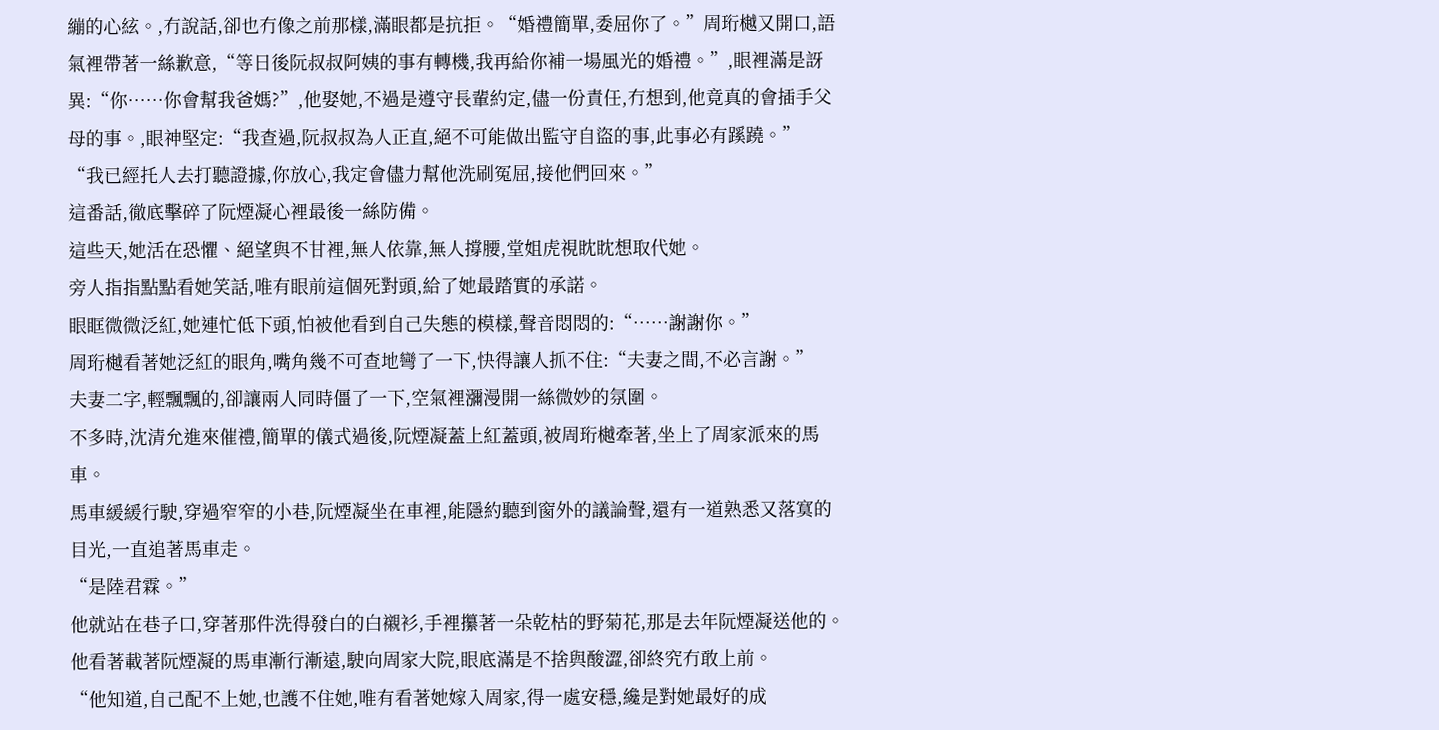繃的心絃。,冇說話,卻也冇像之前那樣,滿眼都是抗拒。“婚禮簡單,委屈你了。”周珩樾又開口,語氣裡帶著一絲歉意,“等日後阮叔叔阿姨的事有轉機,我再給你補一場風光的婚禮。”,眼裡滿是訝異:“你……你會幫我爸媽?”,他娶她,不過是遵守長輩約定,儘一份責任,冇想到,他竟真的會插手父母的事。,眼神堅定:“我查過,阮叔叔為人正直,絕不可能做出監守自盜的事,此事必有蹊蹺。”
“我已經托人去打聽證據,你放心,我定會儘力幫他洗刷冤屈,接他們回來。”
這番話,徹底擊碎了阮煙凝心裡最後一絲防備。
這些天,她活在恐懼、絕望與不甘裡,無人依靠,無人撐腰,堂姐虎視眈眈想取代她。
旁人指指點點看她笑話,唯有眼前這個死對頭,給了她最踏實的承諾。
眼眶微微泛紅,她連忙低下頭,怕被他看到自己失態的模樣,聲音悶悶的:“……謝謝你。”
周珩樾看著她泛紅的眼角,嘴角幾不可查地彎了一下,快得讓人抓不住:“夫妻之間,不必言謝。”
夫妻二字,輕飄飄的,卻讓兩人同時僵了一下,空氣裡瀰漫開一絲微妙的氛圍。
不多時,沈清允進來催禮,簡單的儀式過後,阮煙凝蓋上紅蓋頭,被周珩樾牽著,坐上了周家派來的馬車。
馬車緩緩行駛,穿過窄窄的小巷,阮煙凝坐在車裡,能隱約聽到窗外的議論聲,還有一道熟悉又落寞的目光,一直追著馬車走。
“是陸君霖。”
他就站在巷子口,穿著那件洗得發白的白襯衫,手裡攥著一朵乾枯的野菊花,那是去年阮煙凝送他的。
他看著載著阮煙凝的馬車漸行漸遠,駛向周家大院,眼底滿是不捨與酸澀,卻終究冇敢上前。
“他知道,自己配不上她,也護不住她,唯有看著她嫁入周家,得一處安穩,纔是對她最好的成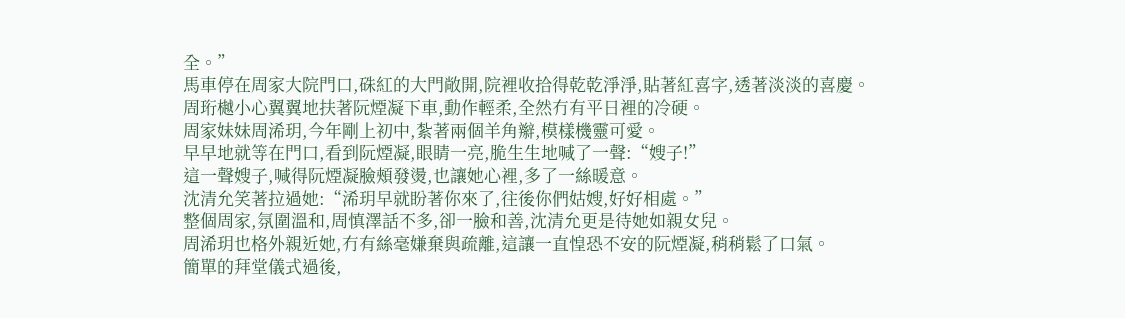全。”
馬車停在周家大院門口,硃紅的大門敞開,院裡收拾得乾乾淨淨,貼著紅喜字,透著淡淡的喜慶。
周珩樾小心翼翼地扶著阮煙凝下車,動作輕柔,全然冇有平日裡的冷硬。
周家妹妹周浠玥,今年剛上初中,紮著兩個羊角辮,模樣機靈可愛。
早早地就等在門口,看到阮煙凝,眼睛一亮,脆生生地喊了一聲:“嫂子!”
這一聲嫂子,喊得阮煙凝臉頰發燙,也讓她心裡,多了一絲暖意。
沈清允笑著拉過她:“浠玥早就盼著你來了,往後你們姑嫂,好好相處。”
整個周家,氛圍溫和,周慎澤話不多,卻一臉和善,沈清允更是待她如親女兒。
周浠玥也格外親近她,冇有絲毫嫌棄與疏離,這讓一直惶恐不安的阮煙凝,稍稍鬆了口氣。
簡單的拜堂儀式過後,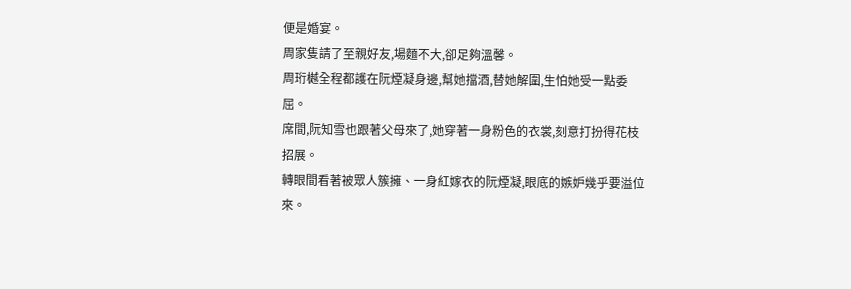便是婚宴。
周家隻請了至親好友,場麵不大,卻足夠溫馨。
周珩樾全程都護在阮煙凝身邊,幫她擋酒,替她解圍,生怕她受一點委屈。
席間,阮知雪也跟著父母來了,她穿著一身粉色的衣裳,刻意打扮得花枝招展。
轉眼間看著被眾人簇擁、一身紅嫁衣的阮煙凝,眼底的嫉妒幾乎要溢位來。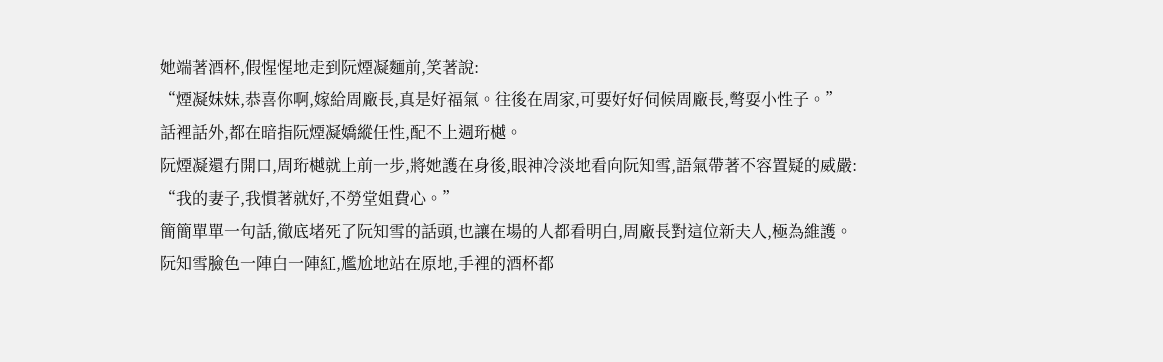她端著酒杯,假惺惺地走到阮煙凝麵前,笑著說:
“煙凝妹妹,恭喜你啊,嫁給周廠長,真是好福氣。往後在周家,可要好好伺候周廠長,彆耍小性子。”
話裡話外,都在暗指阮煙凝嬌縱任性,配不上週珩樾。
阮煙凝還冇開口,周珩樾就上前一步,將她護在身後,眼神冷淡地看向阮知雪,語氣帶著不容置疑的威嚴:
“我的妻子,我慣著就好,不勞堂姐費心。”
簡簡單單一句話,徹底堵死了阮知雪的話頭,也讓在場的人都看明白,周廠長對這位新夫人,極為維護。
阮知雪臉色一陣白一陣紅,尷尬地站在原地,手裡的酒杯都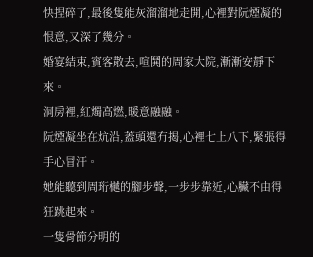快捏碎了,最後隻能灰溜溜地走開,心裡對阮煙凝的恨意,又深了幾分。
婚宴結束,賓客散去,喧鬨的周家大院,漸漸安靜下來。
洞房裡,紅燭高燃,暖意融融。
阮煙凝坐在炕沿,蓋頭還冇揭,心裡七上八下,緊張得手心冒汗。
她能聽到周珩樾的腳步聲,一步步靠近,心臟不由得狂跳起來。
一隻骨節分明的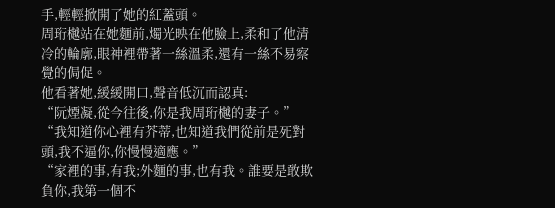手,輕輕掀開了她的紅蓋頭。
周珩樾站在她麵前,燭光映在他臉上,柔和了他清冷的輪廓,眼神裡帶著一絲溫柔,還有一絲不易察覺的侷促。
他看著她,緩緩開口,聲音低沉而認真:
“阮煙凝,從今往後,你是我周珩樾的妻子。”
“我知道你心裡有芥蒂,也知道我們從前是死對頭,我不逼你,你慢慢適應。”
“家裡的事,有我;外麵的事,也有我。誰要是敢欺負你,我第一個不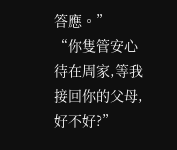答應。”
“你隻管安心待在周家,等我接回你的父母,好不好?”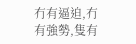冇有逼迫,冇有強勢,隻有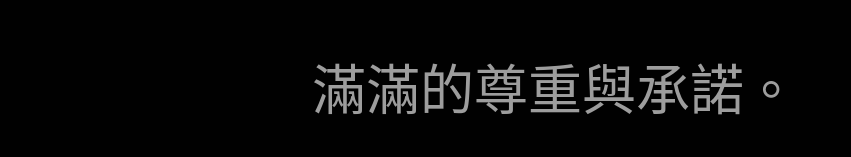滿滿的尊重與承諾。